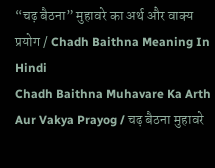“चढ़ बैठना” मुहावरे का अर्थ और वाक्य प्रयोग / Chadh Baithna Meaning In Hindi
Chadh Baithna Muhavare Ka Arth Aur Vakya Prayog / चढ़ बैठना मुहावरे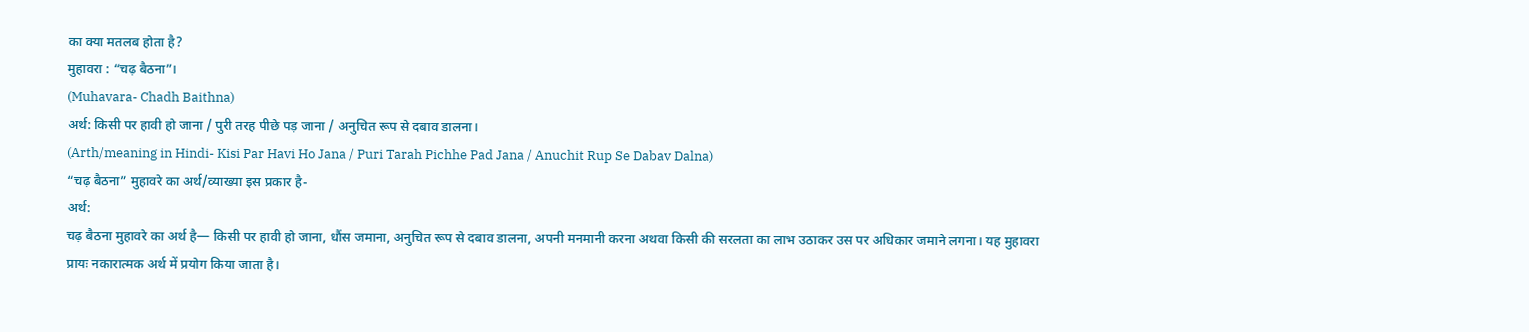का क्या मतलब होता है?
मुहावरा : “चढ़ बैठना”।
(Muhavara- Chadh Baithna)
अर्थ: किसी पर हावी हो जाना / पुरी तरह पीछे पड़ जाना / अनुचित रूप से दबाव डालना।
(Arth/meaning in Hindi- Kisi Par Havi Ho Jana / Puri Tarah Pichhe Pad Jana / Anuchit Rup Se Dabav Dalna)
“चढ़ बैठना” मुहावरे का अर्थ/व्याख्या इस प्रकार है-
अर्थ:
चढ़ बैठना मुहावरे का अर्थ है— किसी पर हावी हो जाना, धौंस जमाना, अनुचित रूप से दबाव डालना, अपनी मनमानी करना अथवा किसी की सरलता का लाभ उठाकर उस पर अधिकार जमाने लगना। यह मुहावरा प्रायः नकारात्मक अर्थ में प्रयोग किया जाता है।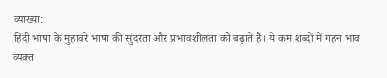व्याख्या:
हिंदी भाषा के मुहावरे भाषा की सुंदरता और प्रभावशीलता को बढ़ाते हैं। ये कम शब्दों में गहन भाव व्यक्त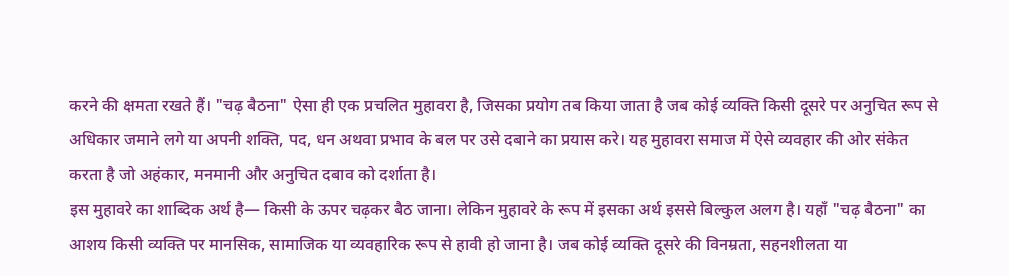करने की क्षमता रखते हैं। "चढ़ बैठना" ऐसा ही एक प्रचलित मुहावरा है, जिसका प्रयोग तब किया जाता है जब कोई व्यक्ति किसी दूसरे पर अनुचित रूप से अधिकार जमाने लगे या अपनी शक्ति, पद, धन अथवा प्रभाव के बल पर उसे दबाने का प्रयास करे। यह मुहावरा समाज में ऐसे व्यवहार की ओर संकेत करता है जो अहंकार, मनमानी और अनुचित दबाव को दर्शाता है।
इस मुहावरे का शाब्दिक अर्थ है— किसी के ऊपर चढ़कर बैठ जाना। लेकिन मुहावरे के रूप में इसका अर्थ इससे बिल्कुल अलग है। यहाँ "चढ़ बैठना" का आशय किसी व्यक्ति पर मानसिक, सामाजिक या व्यवहारिक रूप से हावी हो जाना है। जब कोई व्यक्ति दूसरे की विनम्रता, सहनशीलता या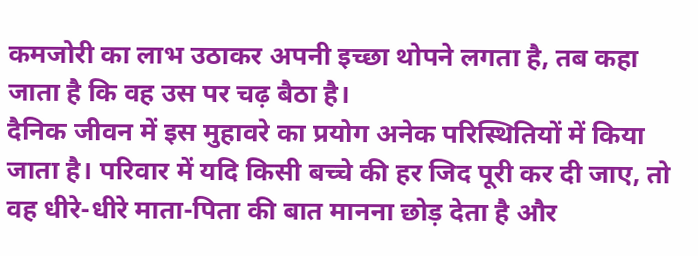कमजोरी का लाभ उठाकर अपनी इच्छा थोपने लगता है, तब कहा जाता है कि वह उस पर चढ़ बैठा है।
दैनिक जीवन में इस मुहावरे का प्रयोग अनेक परिस्थितियों में किया जाता है। परिवार में यदि किसी बच्चे की हर जिद पूरी कर दी जाए, तो वह धीरे-धीरे माता-पिता की बात मानना छोड़ देता है और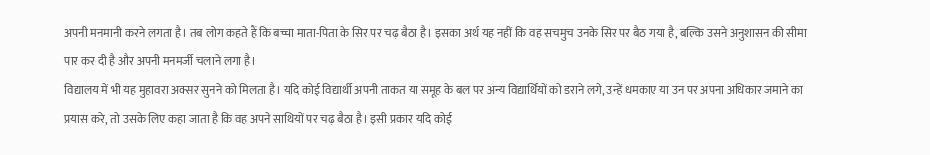अपनी मनमानी करने लगता है। तब लोग कहते हैं कि बच्चा माता-पिता के सिर पर चढ़ बैठा है। इसका अर्थ यह नहीं कि वह सचमुच उनके सिर पर बैठ गया है, बल्कि उसने अनुशासन की सीमा पार कर दी है और अपनी मनमर्जी चलाने लगा है।
विद्यालय में भी यह मुहावरा अक्सर सुनने को मिलता है। यदि कोई विद्यार्थी अपनी ताकत या समूह के बल पर अन्य विद्यार्थियों को डराने लगे, उन्हें धमकाए या उन पर अपना अधिकार जमाने का प्रयास करे, तो उसके लिए कहा जाता है कि वह अपने साथियों पर चढ़ बैठा है। इसी प्रकार यदि कोई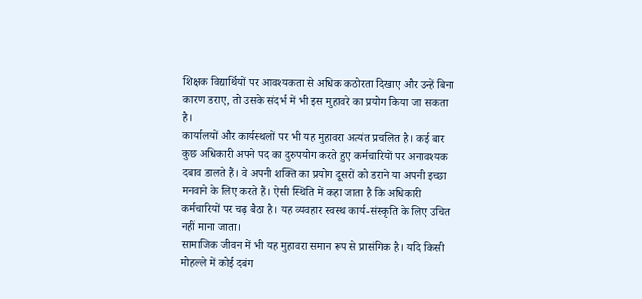शिक्षक विद्यार्थियों पर आवश्यकता से अधिक कठोरता दिखाए और उन्हें बिना कारण डराए, तो उसके संदर्भ में भी इस मुहावरे का प्रयोग किया जा सकता है।
कार्यालयों और कार्यस्थलों पर भी यह मुहावरा अत्यंत प्रचलित है। कई बार कुछ अधिकारी अपने पद का दुरुपयोग करते हुए कर्मचारियों पर अनावश्यक दबाव डालते हैं। वे अपनी शक्ति का प्रयोग दूसरों को डराने या अपनी इच्छा मनवाने के लिए करते हैं। ऐसी स्थिति में कहा जाता है कि अधिकारी कर्मचारियों पर चढ़ बैठा है। यह व्यवहार स्वस्थ कार्य-संस्कृति के लिए उचित नहीं माना जाता।
सामाजिक जीवन में भी यह मुहावरा समान रूप से प्रासंगिक है। यदि किसी मोहल्ले में कोई दबंग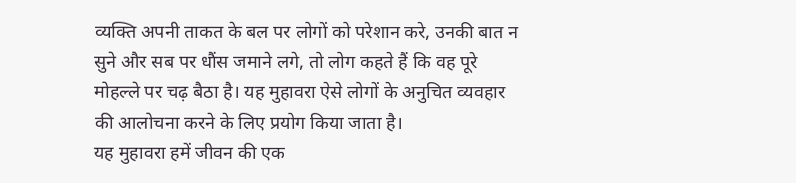व्यक्ति अपनी ताकत के बल पर लोगों को परेशान करे, उनकी बात न सुने और सब पर धौंस जमाने लगे, तो लोग कहते हैं कि वह पूरे मोहल्ले पर चढ़ बैठा है। यह मुहावरा ऐसे लोगों के अनुचित व्यवहार की आलोचना करने के लिए प्रयोग किया जाता है।
यह मुहावरा हमें जीवन की एक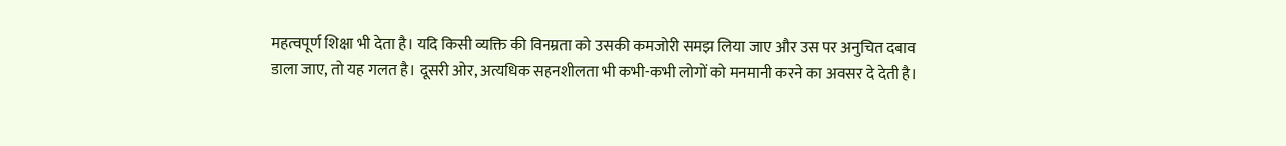महत्वपूर्ण शिक्षा भी देता है। यदि किसी व्यक्ति की विनम्रता को उसकी कमजोरी समझ लिया जाए और उस पर अनुचित दबाव डाला जाए, तो यह गलत है। दूसरी ओर, अत्यधिक सहनशीलता भी कभी-कभी लोगों को मनमानी करने का अवसर दे देती है।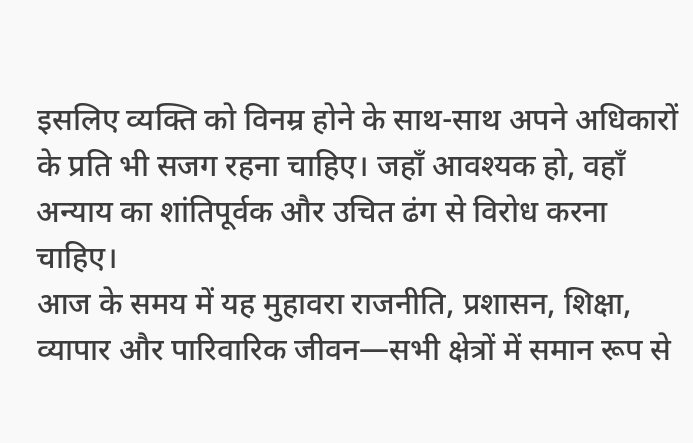इसलिए व्यक्ति को विनम्र होने के साथ-साथ अपने अधिकारों के प्रति भी सजग रहना चाहिए। जहाँ आवश्यक हो, वहाँ अन्याय का शांतिपूर्वक और उचित ढंग से विरोध करना चाहिए।
आज के समय में यह मुहावरा राजनीति, प्रशासन, शिक्षा, व्यापार और पारिवारिक जीवन—सभी क्षेत्रों में समान रूप से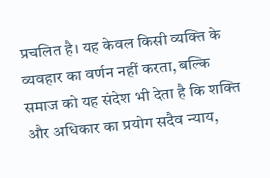प्रचलित है। यह केवल किसी व्यक्ति के व्यवहार का वर्णन नहीं करता, बल्कि समाज को यह संदेश भी देता है कि शक्ति और अधिकार का प्रयोग सदैव न्याय,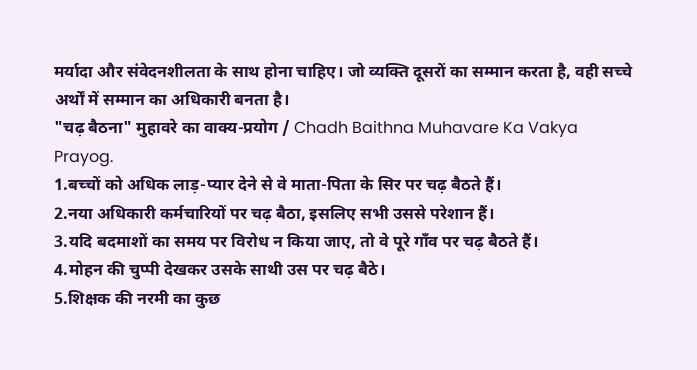मर्यादा और संवेदनशीलता के साथ होना चाहिए। जो व्यक्ति दूसरों का सम्मान करता है, वही सच्चे अर्थों में सम्मान का अधिकारी बनता है।
"चढ़ बैठना" मुहावरे का वाक्य-प्रयोग / Chadh Baithna Muhavare Ka Vakya Prayog.
1.बच्चों को अधिक लाड़-प्यार देने से वे माता-पिता के सिर पर चढ़ बैठते हैं।
2.नया अधिकारी कर्मचारियों पर चढ़ बैठा, इसलिए सभी उससे परेशान हैं।
3.यदि बदमाशों का समय पर विरोध न किया जाए, तो वे पूरे गाँव पर चढ़ बैठते हैं।
4.मोहन की चुप्पी देखकर उसके साथी उस पर चढ़ बैठे।
5.शिक्षक की नरमी का कुछ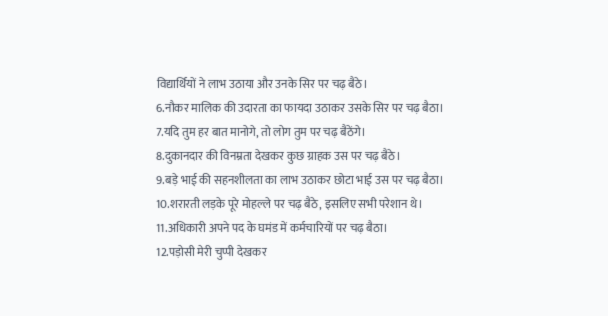विद्यार्थियों ने लाभ उठाया और उनके सिर पर चढ़ बैठे।
6.नौकर मालिक की उदारता का फायदा उठाकर उसके सिर पर चढ़ बैठा।
7.यदि तुम हर बात मानोगे, तो लोग तुम पर चढ़ बैठेंगे।
8.दुकानदार की विनम्रता देखकर कुछ ग्राहक उस पर चढ़ बैठे।
9.बड़े भाई की सहनशीलता का लाभ उठाकर छोटा भाई उस पर चढ़ बैठा।
10.शरारती लड़के पूरे मोहल्ले पर चढ़ बैठे, इसलिए सभी परेशान थे।
11.अधिकारी अपने पद के घमंड में कर्मचारियों पर चढ़ बैठा।
12.पड़ोसी मेरी चुप्पी देखकर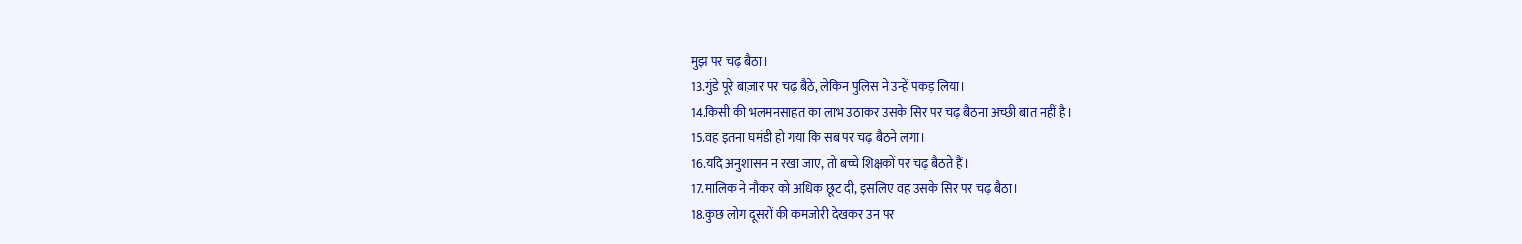मुझ पर चढ़ बैठा।
13.गुंडे पूरे बाज़ार पर चढ़ बैठे, लेकिन पुलिस ने उन्हें पकड़ लिया।
14.किसी की भलमनसाहत का लाभ उठाकर उसके सिर पर चढ़ बैठना अच्छी बात नहीं है।
15.वह इतना घमंडी हो गया कि सब पर चढ़ बैठने लगा।
16.यदि अनुशासन न रखा जाए, तो बच्चे शिक्षकों पर चढ़ बैठते हैं।
17.मालिक ने नौकर को अधिक छूट दी, इसलिए वह उसके सिर पर चढ़ बैठा।
18.कुछ लोग दूसरों की कमजोरी देखकर उन पर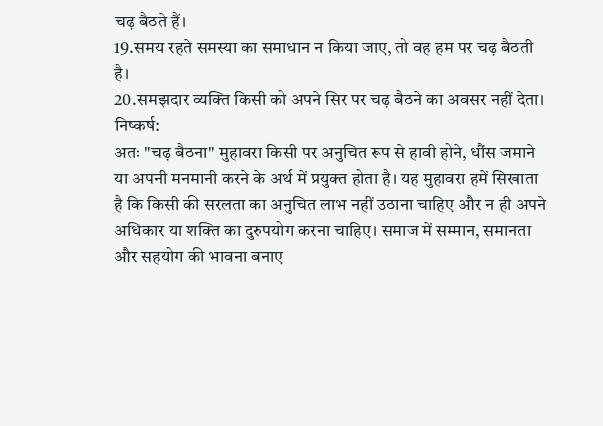चढ़ बैठते हैं।
19.समय रहते समस्या का समाधान न किया जाए, तो वह हम पर चढ़ बैठती है।
20.समझदार व्यक्ति किसी को अपने सिर पर चढ़ बैठने का अवसर नहीं देता।
निष्कर्ष:
अतः "चढ़ बैठना" मुहावरा किसी पर अनुचित रूप से हावी होने, धौंस जमाने या अपनी मनमानी करने के अर्थ में प्रयुक्त होता है। यह मुहावरा हमें सिखाता है कि किसी की सरलता का अनुचित लाभ नहीं उठाना चाहिए और न ही अपने अधिकार या शक्ति का दुरुपयोग करना चाहिए। समाज में सम्मान, समानता और सहयोग की भावना बनाए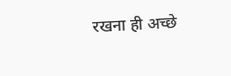रखना ही अच्छे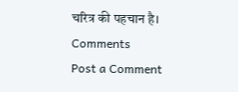चरित्र की पहचान है।
Comments
Post a Comment